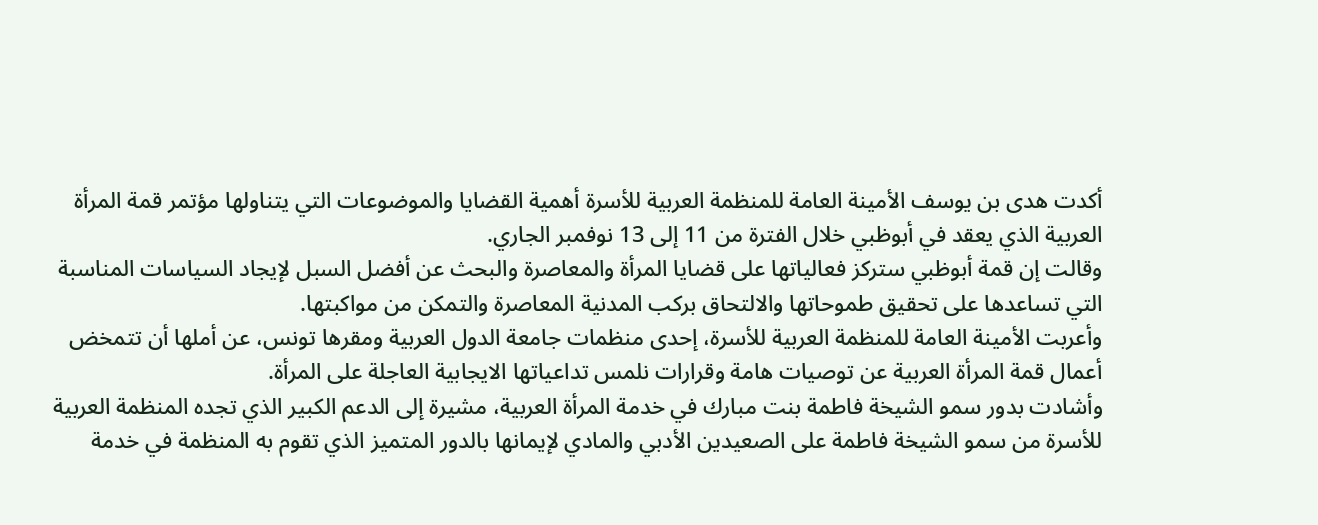أكدت هدى بن يوسف الأمينة العامة للمنظمة العربية للأسرة أهمية القضايا والموضوعات التي يتناولها مؤتمر قمة المرأة العربية الذي يعقد في أبوظبي خلال الفترة من 11 إلى 13 نوفمبر الجاري.
وقالت إن قمة أبوظبي ستركز فعالياتها على قضايا المرأة والمعاصرة والبحث عن أفضل السبل لإيجاد السياسات المناسبة التي تساعدها على تحقيق طموحاتها والالتحاق بركب المدنية المعاصرة والتمكن من مواكبتها.
وأعربت الأمينة العامة للمنظمة العربية للأسرة، إحدى منظمات جامعة الدول العربية ومقرها تونس، عن أملها أن تتمخض أعمال قمة المرأة العربية عن توصيات هامة وقرارات نلمس تداعياتها الايجابية العاجلة على المرأة.
وأشادت بدور سمو الشيخة فاطمة بنت مبارك في خدمة المرأة العربية، مشيرة إلى الدعم الكبير الذي تجده المنظمة العربية للأسرة من سمو الشيخة فاطمة على الصعيدين الأدبي والمادي لإيمانها بالدور المتميز الذي تقوم به المنظمة في خدمة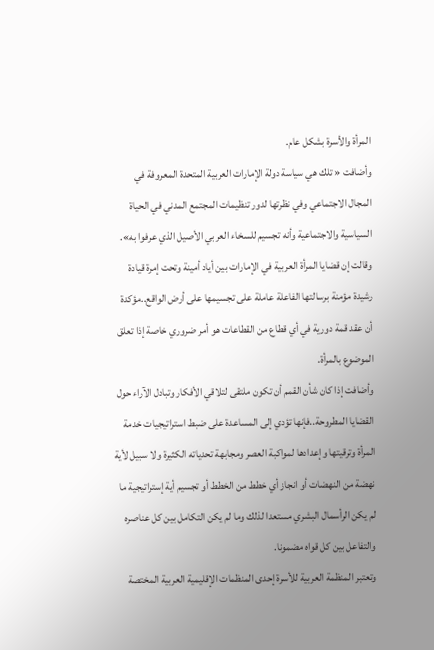المرأة والأسرة بشكل عام.
وأضافت « تلك هي سياسة دولة الإمارات العربية المتحدة المعروفة في المجال الاجتماعي وفي نظرتها لدور تنظيمات المجتمع المدني في الحياة السياسية والاجتماعية وأنه تجسيم للسخاء العربي الأصيل الذي عرفوا به».
وقالت إن قضايا المرأة العربية في الإمارات بين أياد أمينة وتحت إمرة قيادة رشيدة مؤمنة برسالتها الفاعلة عاملة على تجسيمها على أرض الواقع..مؤكدة أن عقد قمة دورية في أي قطاع من القطاعات هو أمر ضروري خاصة إذا تعلق الموضوع بالمرأة.
وأضافت إذا كان شأن القمم أن تكون ملتقى لتلاقي الأفكار وتبادل الآراء حول القضايا المطروحة..فإنها تؤدي إلى المساعدة على ضبط استراتيجيات خدمة المرأة وترقيتها وإعدادها لمواكبة العصر ومجابهة تحدياته الكثيرة ولا سبيل لأية نهضة من النهضات أو انجاز أي خطط من الخطط أو تجسيم أية إستراتيجية ما لم يكن الرأسمال البشري مستعدا لذلك وما لم يكن التكامل بين كل عناصره والتفاعل بين كل قواه مضمونا.
وتعتبر المنظمة العربية للأسرة إحدى المنظمات الإقليمية العربية المختصة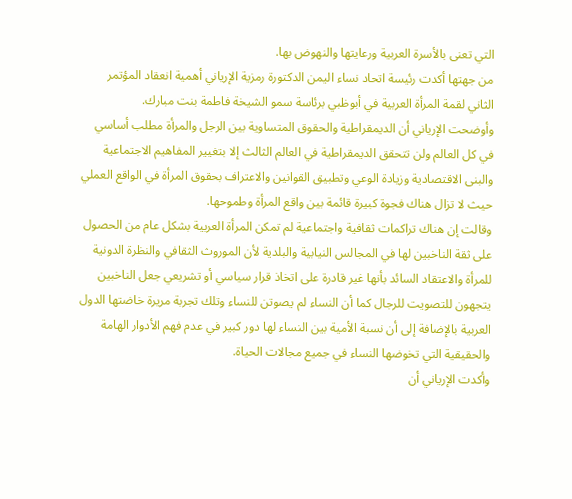التي تعنى بالأسرة العربية ورعايتها والنهوض بها.
من جهتها أكدت رئيسة اتحاد نساء اليمن الدكتورة رمزية الإرياني أهمية انعقاد المؤتمر الثاني لقمة المرأة العربية في أبوظبي برئاسة سمو الشيخة فاطمة بنت مبارك.
وأوضحت الإرياني أن الديمقراطية والحقوق المتساوية بين الرجل والمرأة مطلب أساسي في كل العالم ولن تتحقق الديمقراطية في العالم الثالث إلا بتغيير المفاهيم الاجتماعية والبنى الاقتصادية وزيادة الوعي وتطبيق القوانين والاعتراف بحقوق المرأة في الواقع العملي حيث لا تزال هناك فجوة كبيرة قائمة بين واقع المرأة وطموحها.
وقالت إن هناك تراكمات ثقافية واجتماعية لم تمكن المرأة العربية بشكل عام من الحصول على ثقة الناخبين لها في المجالس النيابية والبلدية لأن الموروث الثقافي والنظرة الدونية للمرأة والاعتقاد السائد بأنها غير قادرة على اتخاذ قرار سياسي أو تشريعي جعل الناخبين يتجهون للتصويت للرجال كما أن النساء لم يصوتن للنساء وتلك تجربة مريرة خاضتها الدول العربية بالإضافة إلى أن نسبة الأمية بين النساء لها دور كبير في عدم فهم الأدوار الهامة والحقيقية التي تخوضها النساء في جميع مجالات الحياة.
وأكدت الإرياني أن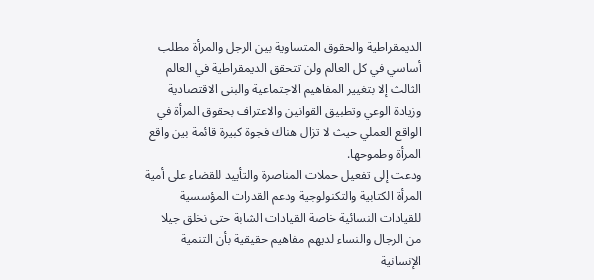الديمقراطية والحقوق المتساوية بين الرجل والمرأة مطلب أساسي في كل العالم ولن تتحقق الديمقراطية في العالم الثالث إلا بتغيير المفاهيم الاجتماعية والبنى الاقتصادية وزيادة الوعي وتطبيق القوانين والاعتراف بحقوق المرأة في الواقع العملي حيث لا تزال هناك فجوة كبيرة قائمة بين واقع المرأة وطموحها.
ودعت إلى تفعيل حملات المناصرة والتأييد للقضاء على أمية المرأة الكتابية والتكنولوجية ودعم القدرات المؤسسية للقيادات النسائية خاصة القيادات الشابة حتى نخلق جيلا من الرجال والنساء لديهم مفاهيم حقيقية بأن التنمية الإنسانية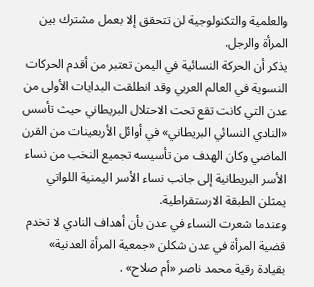والعلمية والتكنولوجية لن تتحقق إلا بعمل مشترك بين المرأة والرجل.
يذكر أن الحركة النسائية في اليمن تعتبر من أقدم الحركات النسوية في العالم العربي وقد انطلقت البدايات الأولى من عدن التي كانت تقع تحت الاحتلال البريطاني حيث تأسس «النادي النسائي البريطاني» في أوائل الأربعينات من القرن الماضي وكان الهدف من تأسيسه تجميع النخب من نساء الأسر البريطانية إلى جانب نساء الأسر اليمنية اللواتي يمثلن الطبقة الارستقراطية.
وعندما شعرت النساء في عدن بأن أهداف النادي لا تخدم قضية المرأة في عدن شكلن «جمعية المرأة العدنية» بقيادة رقية محمد ناصر «أم صلاح» .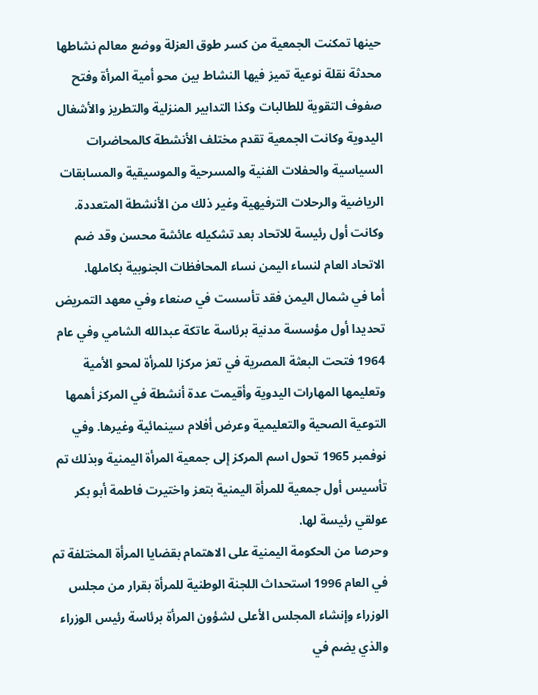حينها تمكنت الجمعية من كسر طوق العزلة ووضع معالم نشاطها محدثة نقلة نوعية تميز فيها النشاط بين محو أمية المرأة وفتح صفوف التقوية للطالبات وكذا التدابير المنزلية والتطريز والأشغال اليدوية وكانت الجمعية تقدم مختلف الأنشطة كالمحاضرات السياسية والحفلات الفنية والمسرحية والموسيقية والمسابقات الرياضية والرحلات الترفيهية وغير ذلك من الأنشطة المتعددة.
وكانت أول رئيسة للاتحاد بعد تشكيله عائشة محسن وقد ضم الاتحاد العام لنساء اليمن نساء المحافظات الجنوبية بكاملها.
أما في شمال اليمن فقد تأسست في صنعاء وفي معهد التمريض تحديدا أول مؤسسة مدنية برئاسة عاتكة عبدالله الشامي وفي عام 1964 فتحت البعثة المصرية في تعز مركزا للمرأة لمحو الأمية وتعليمها المهارات اليدوية وأقيمت عدة أنشطة في المركز أهمها التوعية الصحية والتعليمية وعرض أفلام سينمائية وغيرها. وفي نوفمبر 1965 تحول اسم المركز إلى جمعية المرأة اليمنية وبذلك تم تأسيس أول جمعية للمرأة اليمنية بتعز واختيرت فاطمة أبو بكر عولقي رئيسة لها.
وحرصا من الحكومة اليمنية على الاهتمام بقضايا المرأة المختلفة تم في العام 1996 استحداث اللجنة الوطنية للمرأة بقرار من مجلس الوزراء وإنشاء المجلس الأعلى لشؤون المرأة برئاسة رئيس الوزراء والذي يضم في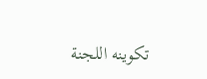تكوينه اللجنة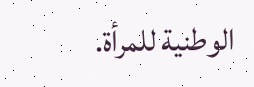الوطنية للمرأة.